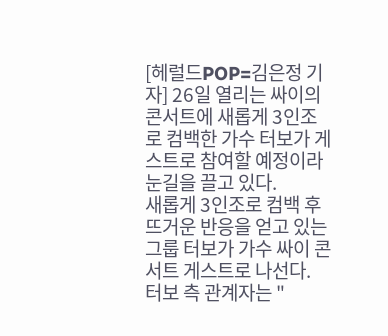[헤럴드POP=김은정 기자] 26일 열리는 싸이의 콘서트에 새롭게 3인조로 컴백한 가수 터보가 게스트로 참여할 예정이라 눈길을 끌고 있다.
새롭게 3인조로 컴백 후 뜨거운 반응을 얻고 있는 그룹 터보가 가수 싸이 콘서트 게스트로 나선다.
터보 측 관계자는 "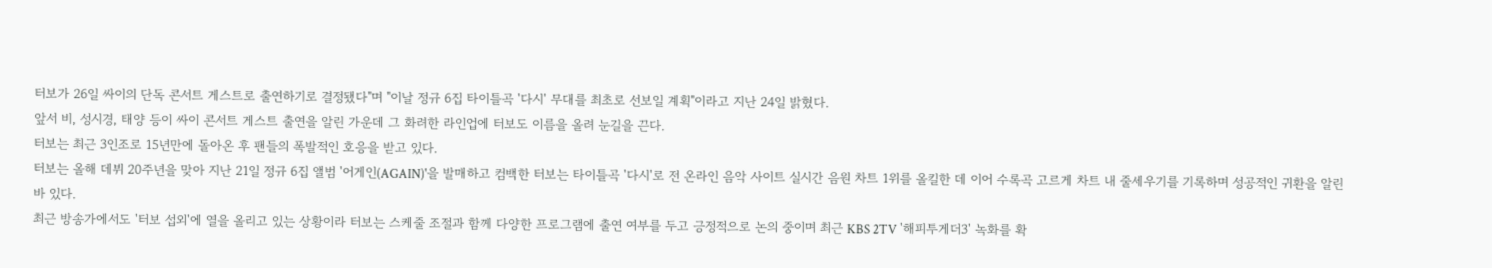터보가 26일 싸이의 단독 콘서트 게스트로 출연하기로 결정됐다"며 "이날 정규 6집 타이틀곡 '다시' 무대를 최초로 선보일 계획"이라고 지난 24일 밝혔다.
앞서 비, 성시경, 태양 등이 싸이 콘서트 게스트 출연을 알린 가운데 그 화려한 라인업에 터보도 이름을 올려 눈길을 끈다.
터보는 최근 3인조로 15년만에 돌아온 후 팬들의 폭발적인 호응을 받고 있다.
터보는 올해 데뷔 20주년을 맞아 지난 21일 정규 6집 앨범 '어게인(AGAIN)'을 발매하고 컴백한 터보는 타이틀곡 '다시'로 전 온라인 음악 사이트 실시간 음원 차트 1위를 올킬한 데 이어 수록곡 고르게 차트 내 줄세우기를 기록하며 성공적인 귀환을 알린 바 있다.
최근 방송가에서도 '터보 섭외'에 열을 올리고 있는 상황이라 터보는 스케줄 조절과 함께 다양한 프로그램에 출연 여부를 두고 긍정적으로 논의 중이며 최근 KBS 2TV '해피투게더3' 녹화를 확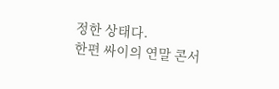정한 상태다.
한편 싸이의 연말 콘서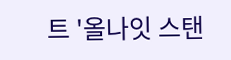트 '올나잇 스탠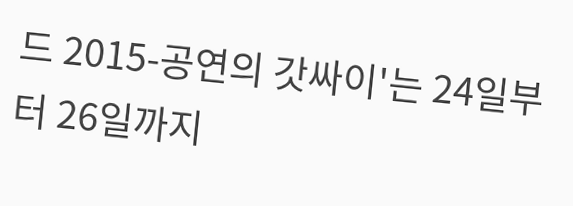드 2015-공연의 갓싸이'는 24일부터 26일까지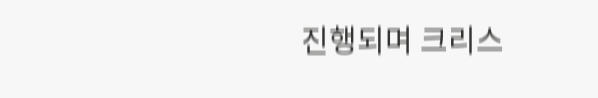진행되며 크리스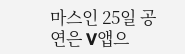마스인 25일 공연은 V앱으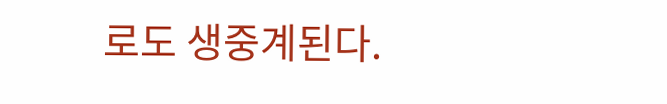로도 생중계된다.